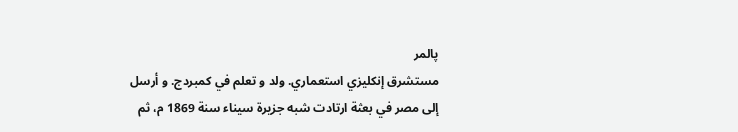پالمر
مستشرق إنكليزي استعماري. ولد و تعلم في كمبردج. و أرسل إلى مصر في بعثة ارتادت شبه جزيرة سيناء سنة 1869 م، ثم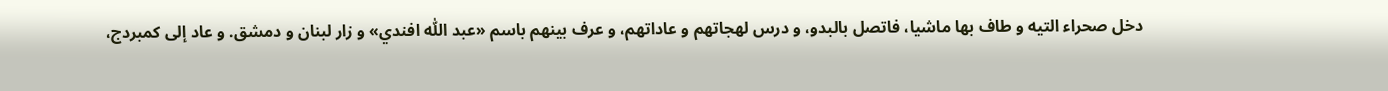دخل صحراء التيه و طاف بها ماشيا، فاتصل بالبدو، و درس لهجاتهم و عاداتهم، و عرف بينهم باسم «عبد اللّٰه افندي» و زار لبنان و دمشق. و عاد إلى كمبردج،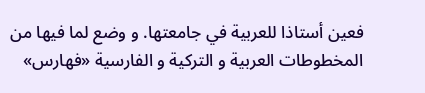فعين أستاذا للعربية في جامعتها. و وضع لما فيها من المخطوطات العربية و التركية و الفارسية «فهارس»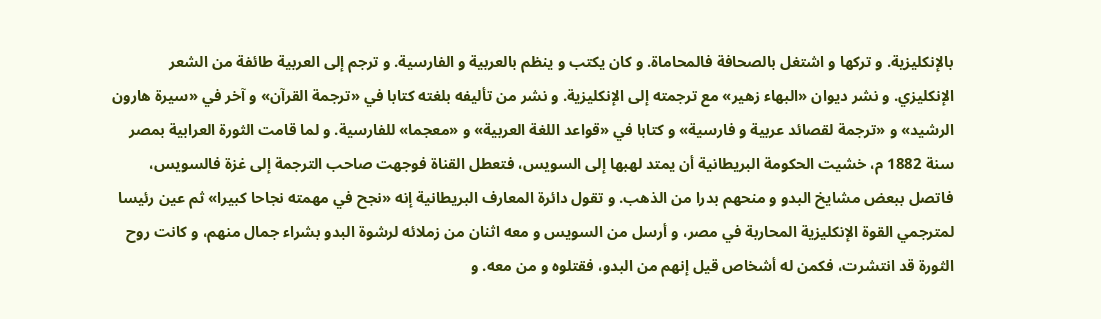بالإنكليزية. و تركها و اشتغل بالصحافة فالمحاماة. و كان يكتب و ينظم بالعربية و الفارسية. و ترجم إلى العربية طائفة من الشعر الإنكليزي. و نشر ديوان «البهاء زهير» مع ترجمته إلى الإنكليزية. و نشر من تأليفه بلغته كتابا في «ترجمة القرآن» و آخر في «سيرة هارون الرشيد» و «ترجمة لقصائد عربية و فارسية» و كتابا في «قواعد اللغة العربية» و «معجما» للفارسية. و لما قامت الثورة العرابية بمصر سنة 1882 م، خشيت الحكومة البريطانية أن يمتد لهبها إلى السويس، فتعطل القناة فوجهت صاحب الترجمة إلى غزة فالسويس، فاتصل ببعض مشايخ البدو و منحهم بدرا من الذهب. و تقول دائرة المعارف البريطانية إنه «نجح في مهمته نجاحا كبيرا» ثم عين رئيسا لمترجمي القوة الإنكليزية المحاربة في مصر، و أرسل من السويس و معه اثنان من زملائه لرشوة البدو بشراء جمال منهم، و كانت روح الثورة قد انتشرت، فكمن له أشخاص قيل إنهم من البدو، فقتلوه و من معه. و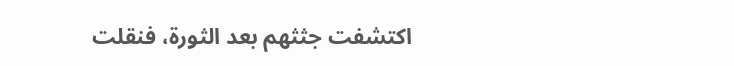اكتشفت جثثهم بعد الثورة، فنقلت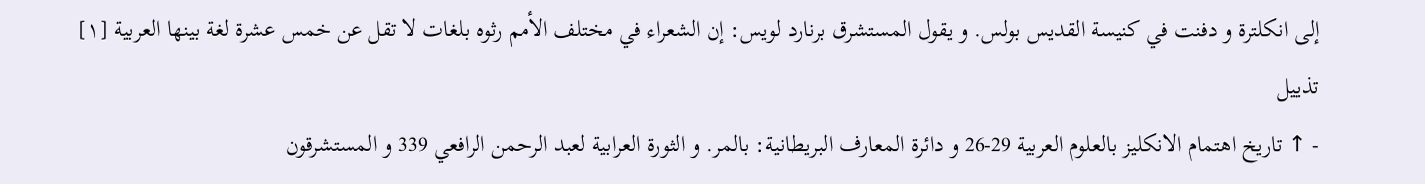إلى انكلترة و دفنت في كنيسة القديس بولس. و يقول المستشرق برنارد لويس: إن الشعراء في مختلف الأمم رثوه بلغات لا تقل عن خمس عشرة لغة بينها العربية [١]
تذييل
- ↑ تاريخ اهتمام الانكليز بالعلوم العربية 29-26 و دائرة المعارف البريطانية: بالمر. و الثورة العرابية لعبد الرحمن الرافعي 339 و المستشرقون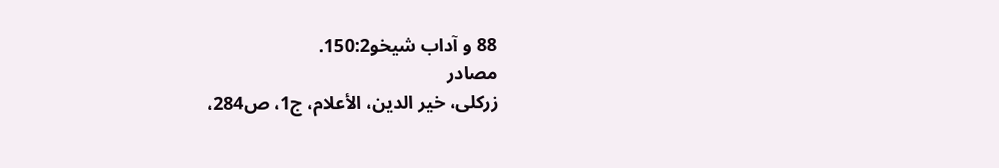88 و آداب شيخو150:2.
مصادر
زرکلی، خير الدين، الأعلام، ج1، ص284،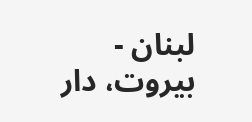لبنان - بيروت، دار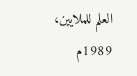العلم للملايين، 1989م